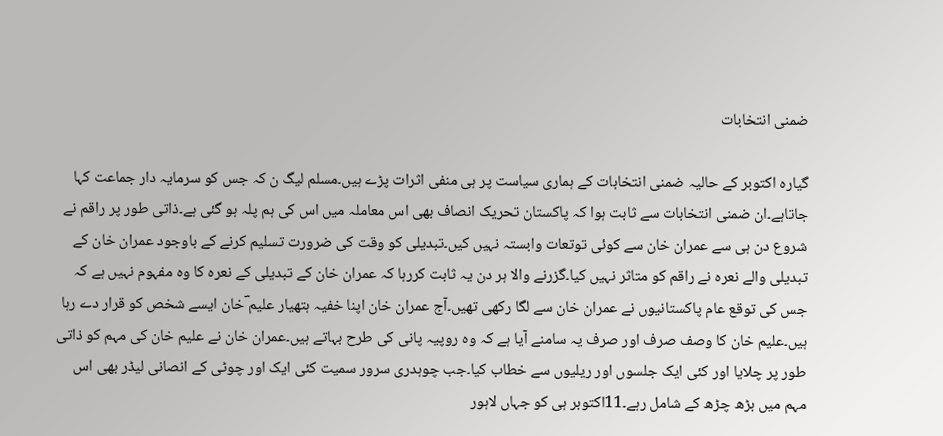ضمنی انتخابات

گیارہ اکتوبر کے حالیہ ضمنی انتخابات کے ہماری سیاست پر ہی منفی اثرات پڑے ہیں۔مسلم لیگ ن کہ جس کو سرمایہ دار جماعت کہا جاتاہے۔ان ضمنی انتخابات سے ثابت ہوا کہ پاکستان تحریک انصاف بھی اس معاملہ میں اس کی ہم پلہ ہو گئی ہے۔ذاتی طور پر راقم نے شروع دن ہی سے عمران خان سے کوئی توتعات وابستہ نہیں کیں۔تبدیلی کو وقت کی ضرورت تسلیم کرنے کے باوجود عمران خان کے تبدیلی والے نعرہ نے راقم کو متاثر نہیں کیا۔گزرنے والا ہر دن یہ ثابت کررہا کہ عمران خان کے تبدیلی کے نعرہ کا وہ مفہوم نہیں ہے کہ جس کی توقع عام پاکستانیوں نے عمران خان سے لگا رکھی تھیں۔آج عمران خان اپنا خفیہ ہتھیار علیم ؔخان ایسے شخص کو قرار دے رہا ہیں۔علیم خان کا وصف صرف اور صرف یہ سامنے آیا ہے کہ وہ روپیہ پانی کی طرح بہاتے ہیں۔عمران خان نے علیم خان کی مہم کو ذاتی طور پر چلایا اور کئی ایک جلسوں اور ریلیوں سے خطاب کیا۔جب چوہدری سرور سمیت کئی ایک اور چوٹی کے انصانی لیڈر بھی اس مہم میں بڑھ چڑھ کے شامل رہے۔11اکتوبر ہی کو جہاں لاہور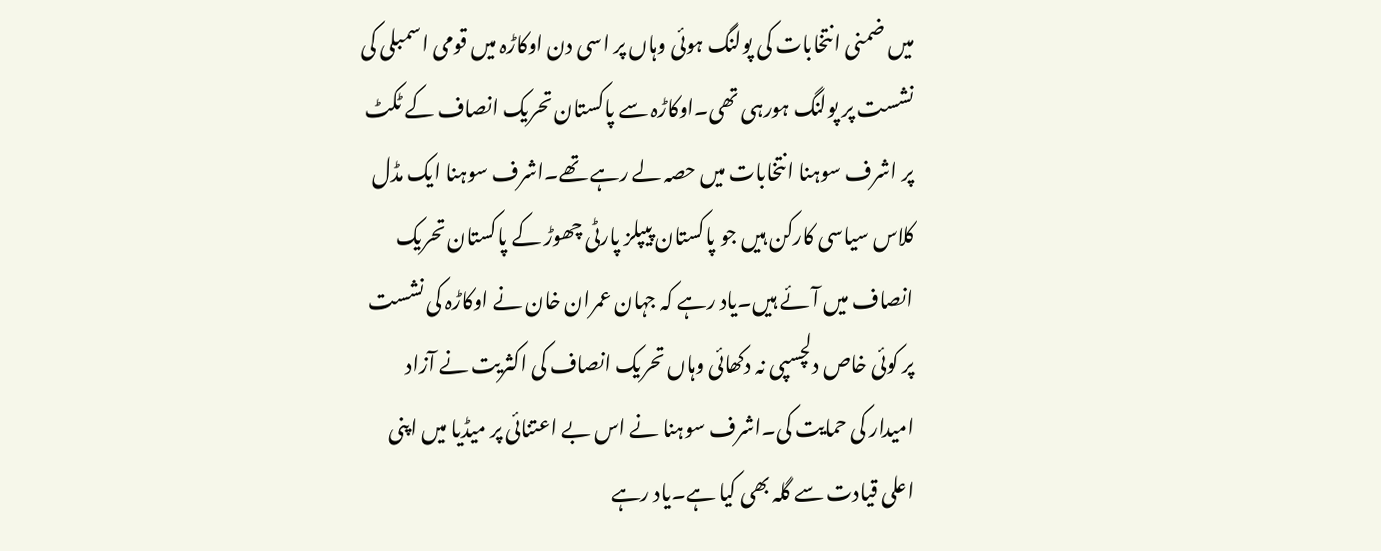میں ضمنی انتخابات کی پولنگ ہوئی وہاں پر اسی دن اوکاڑہ میں قومی اسمبلی کی نشست پر پولنگ ہورہی تھی۔اوکاڑہ سے پاکستان تحریک انصاف کے ٹکٹ پر اشرف سوہنا انتخابات میں حصہ لے رہے تھے۔اشرف سوہنا ایک مڈل کلاس سیاسی کارکن ہیں جو پاکستان پیپلز پارٹی چھوڑ کے پاکستان تحریک انصاف میں آئے ہیں۔یاد رہے کہ جہان عمران خان نے اوکاڑہ کی نشست پر کوئی خاص دلچسپی نہ دکھائی وہاں تحریک انصاف کی اکثریت نے آزاد امیدار کی حمایت کی۔اشرف سوہنا نے اس بے اعتنائی پر میڈیا میں اپنی اعلی قیادت سے گلہ بھی کیا ہے۔یاد رہے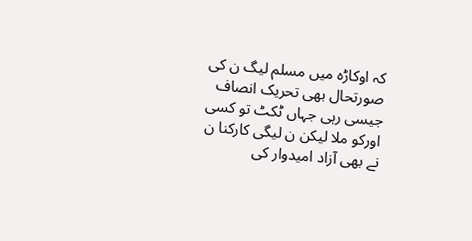کہ اوکاڑہ میں مسلم لیگ ن کی صورتحال بھی تحریک انصاف جیسی رہی جہاں ٹکٹ تو کسی اورکو ملا لیکن ن لیگی کارکنا ن نے بھی آزاد امیدوار کی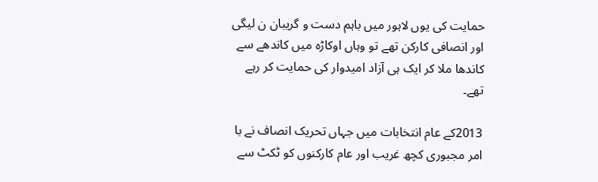حمایت کی یوں لاہور میں باہم دست و گریبان ن لیگی اور انصافی کارکن تھے تو وہاں اوکاڑہ میں کاندھے سے کاندھا ملا کر ایک ہی آزاد امیدوار کی حمایت کر رہے تھے۔

2013کے عام انتخابات میں جہاں تحریک انصاف نے با امر مجبوری کچھ غریب اور عام کارکنوں کو ٹکٹ سے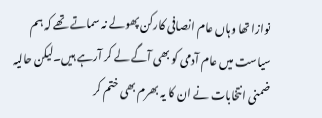نوازا تھا وہاں عام انصافی کارکن پھولے نہ سماتے تھے کہ ہم سیاست میں عام آدمی کو بھی آگے لے کر آرہے ہیں۔لیکن حالیہ ضمنی انتخابات نے ان کا یہ بھرم بھی ختم کر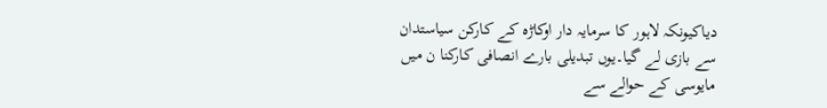دیاکیونکہ لاہور کا سرمایہ دار اوکاڑہ کے کارکن سیاستدان سے بازی لے گیا۔یوں تبدیلی بارے انصافی کارکنا ن میں مایوسی کے حوالے سے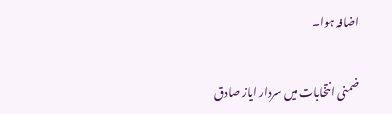اضافہ ہوا۔

ضمنی انتخابات میں سردار ایاز صادق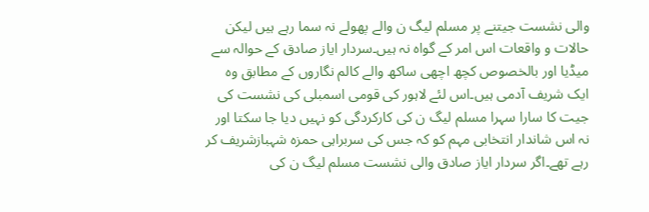والی نشست جیتنے پر مسلم لیگ ن والے پھولے نہ سما رہے ہیں لیکن حالات و واقعات اس امر کے گواہ نہ ہیں۔سردار ایاز صادق کے حوالہ سے میڈیا اور بالخصوص کچھ اچھی ساکھ والے کالم نگاروں کے مطابق وہ ایک شریف آدمی ہیں۔اس لئے لاہور کی قومی اسمبلی کی نشست کی جیت کا سارا سہرا مسلم لیگ ن کی کارکردگی کو نہیں دیا جا سکتا اور نہ اس شاندار انتخابی مہم کو کہ جس کی سربراہی حمزہ شہبازشریف کر رہے تھے۔اگر سردار ایاز صادق والی نشست مسلم لیگ ن کی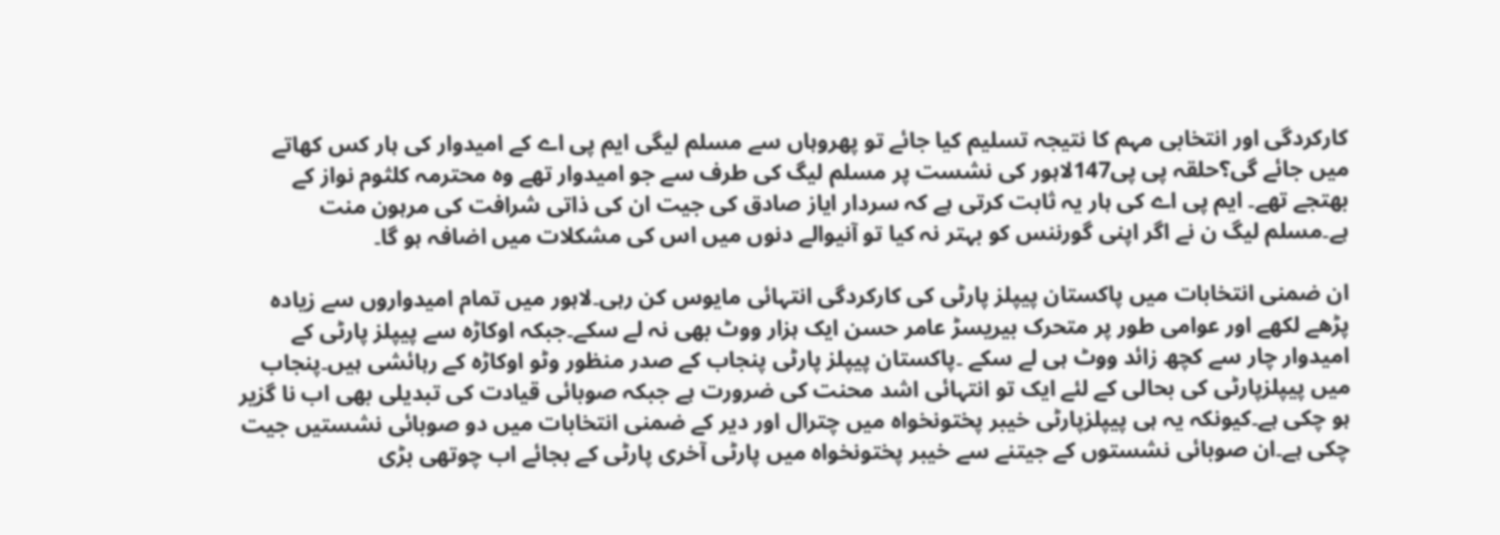کارکردگی اور انتخابی مہم کا نتیجہ تسلیم کیا جائے تو پھروہاں سے مسلم لیگی ایم پی اے کے امیدوار کی ہار کس کھاتے میں جائے گی؟حلقہ پی پی147لاہور کی نشست پر مسلم لیگ کی طرف سے جو امیدوار تھے وہ محترمہ کلثوم نواز کے بھتجے تھے۔ ایم پی اے کی ہار یہ ثابت کرتی ہے کہ سردار ایاز صادق کی جیت ان کی ذاتی شرافت کی مرہون منت ہے۔مسلم لیگ ن نے اگر اپنی گورننس کو بہتر نہ کیا تو آنیوالے دنوں میں اس کی مشکلات میں اضافہ ہو گا۔

ان ضمنی انتخابات میں پاکستان پیپلز پارٹی کی کارکردگی انتہائی مایوس کن رہی۔لاہور میں تمام امیدواروں سے زیادہ پڑھے لکھے اور عوامی طور پر متحرک بیریسڑ عامر حسن ایک ہزار ووٹ بھی نہ لے سکے۔جبکہ اوکاڑہ سے پیپلز پارٹی کے امیدوار چار سے کچھ زائد ووٹ ہی لے سکے ۔پاکستان پیپلز پارٹی پنجاب کے صدر منظور وٹو اوکاڑہ کے رہائشی ہیں۔پنجاب میں پیپلزپارٹی کی بحالی کے لئے ایک تو انتہائی اشد محنت کی ضرورت ہے جبکہ صوبائی قیادت کی تبدیلی بھی اب نا گزیر ہو چکی ہے۔کیونکہ یہ ہی پیپلزپارٹی خیبر پختونخواہ میں چترال اور دیر کے ضمنی انتخابات میں دو صوبائی نشستیں جیت چکی ہے۔ان صوبائی نشستوں کے جیتنے سے خیبر پختونخواہ میں پارٹی آخری پارٹی کے بجائے اب چوتھی بڑی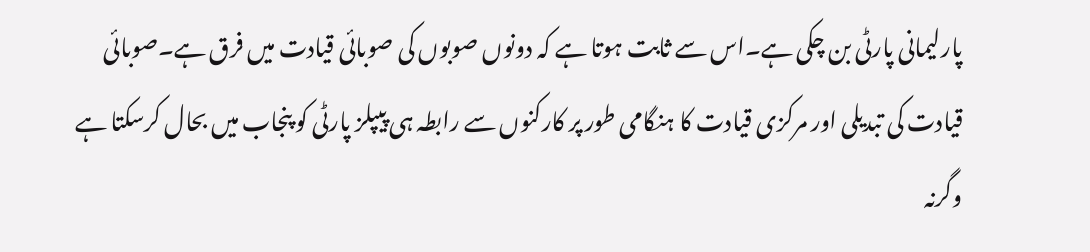پارلیمانی پارٹی بن چکی ہے۔اس سے ثابت ہوتا ہے کہ دونوں صوبوں کی صوبائی قیادت میں فرق ہے۔صوبائی قیادت کی تبدیلی اور مرکزی قیادت کا ہنگامی طور پر کارکنوں سے رابطہ ہی پیپلز پارٹی کو پنجاب میں بحال کرسکتا ہے وگرنہ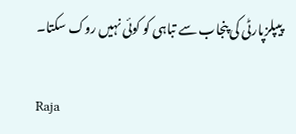پیپلزپارٹی کی پنجاب سے تباہی کو کوئی نہیں روک سکتا۔

Raja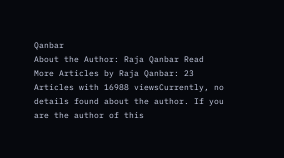Qanbar
About the Author: Raja Qanbar Read More Articles by Raja Qanbar: 23 Articles with 16988 viewsCurrently, no details found about the author. If you are the author of this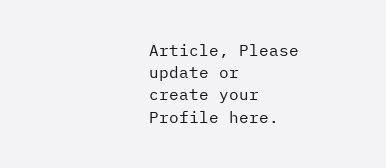Article, Please update or create your Profile here.